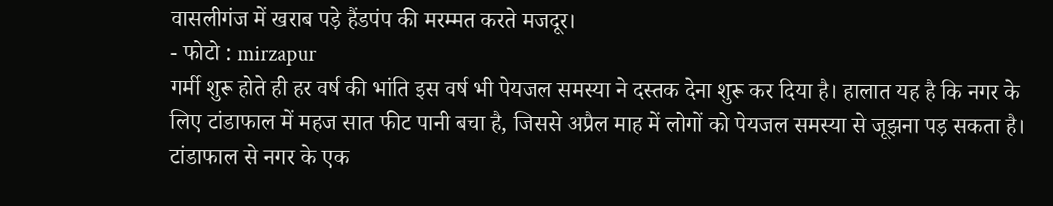वासलीगंज में खराब पड़े हैंडपंप की मरम्मत करते मजदूर।
- फोटो : mirzapur
गर्मी शुरू होते ही हर वर्ष की भांति इस वर्ष भी पेयजल समस्या ने दस्तक देना शुरू कर दिया है। हालात यह है कि नगर के लिए टांडाफाल में महज सात फीट पानी बचा है, जिससे अप्रैल माह में लोगों को पेयजल समस्या से जूझना पड़ सकता है। टांडाफाल से नगर के एक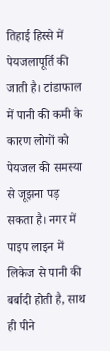तिहाई हिस्से में पेयजलापूर्ति की जाती है। टांडाफाल में पानी की कमी के कारण लोगों को पेयजल की समस्या से जूझना पड़ सकता है। नगर में पाइप लाइन में लिकेज से पानी की बर्बादी होती है, साथ ही पीने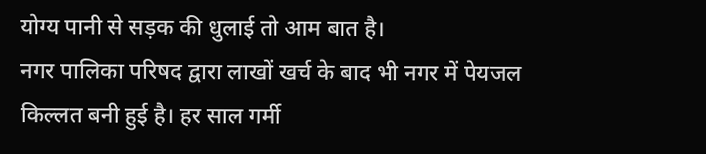योग्य पानी से सड़क की धुलाई तो आम बात है।
नगर पालिका परिषद द्वारा लाखों खर्च के बाद भी नगर में पेयजल किल्लत बनी हुई है। हर साल गर्मी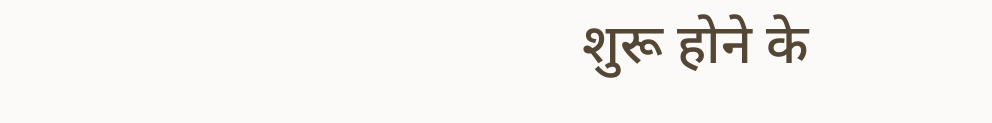शुरू होने के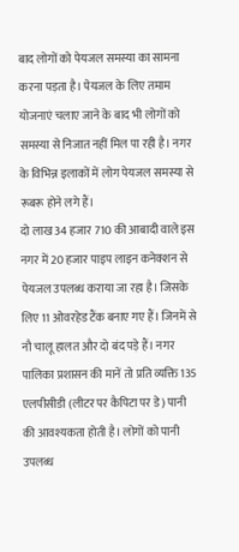बाद लोगों को पेयजल समस्या का सामना करना पड़ता है। पेयजल के लिए तमाम योजनाएं चलाए जाने के बाद भी लोगों को समस्या से निजात नहीं मिल पा रही है। नगर के विभिन्न इलाकों में लोग पेयजल समस्या से रूबरू होने लगे हैं।
दो लाख 34 हजार 710 की आबादी वाले इस नगर में 20 हजार पाइप लाइन कनेक्शन से पेयजल उपलब्ध कराया जा रहा है। जिसके लिए 11 ओवरहेड टैंक बनाए गए हैं। जिनमें से नौ चालू हालत और दो बंद पड़े हैं। नगर पालिका प्रशासन की मानें तो प्रति व्यक्ति 135 एलपीसीडी (लीटर पर कैपिटा पर डे) पानी की आवश्यकता होती है। लोगों को पानी उपलब्ध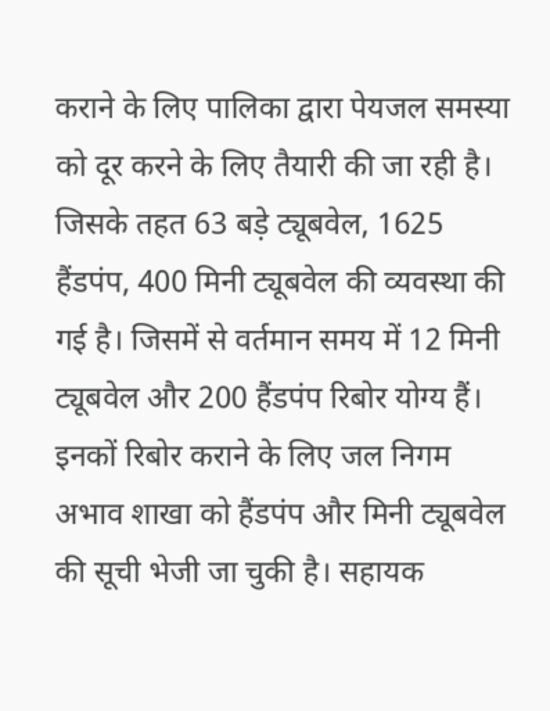कराने के लिए पालिका द्वारा पेयजल समस्या को दूर करने के लिए तैयारी की जा रही है।
जिसके तहत 63 बड़े ट्यूबवेल, 1625 हैंडपंप, 400 मिनी ट्यूबवेल की व्यवस्था की गई है। जिसमें से वर्तमान समय में 12 मिनी ट्यूबवेल और 200 हैंडपंप रिबोर योग्य हैं। इनकों रिबोर कराने के लिए जल निगम अभाव शाखा को हैंडपंप और मिनी ट्यूबवेल की सूची भेजी जा चुकी है। सहायक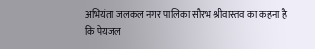अभियंता जलकल नगर पालिका सौरभ श्रीवास्तव का कहना है कि पेयजल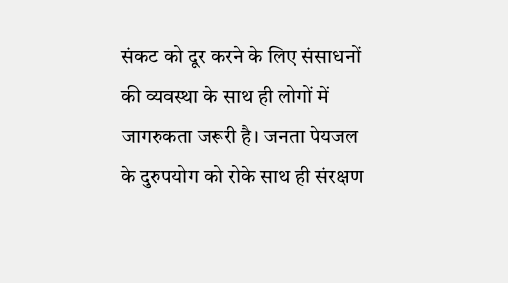संकट को दूर करने के लिए संसाधनों की व्यवस्था के साथ ही लोगों में जागरुकता जरूरी है। जनता पेयजल के दुरुपयोग को रोके साथ ही संरक्षण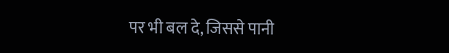पर भी बल दे, जिससे पानी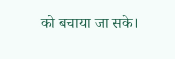को बचाया जा सके।